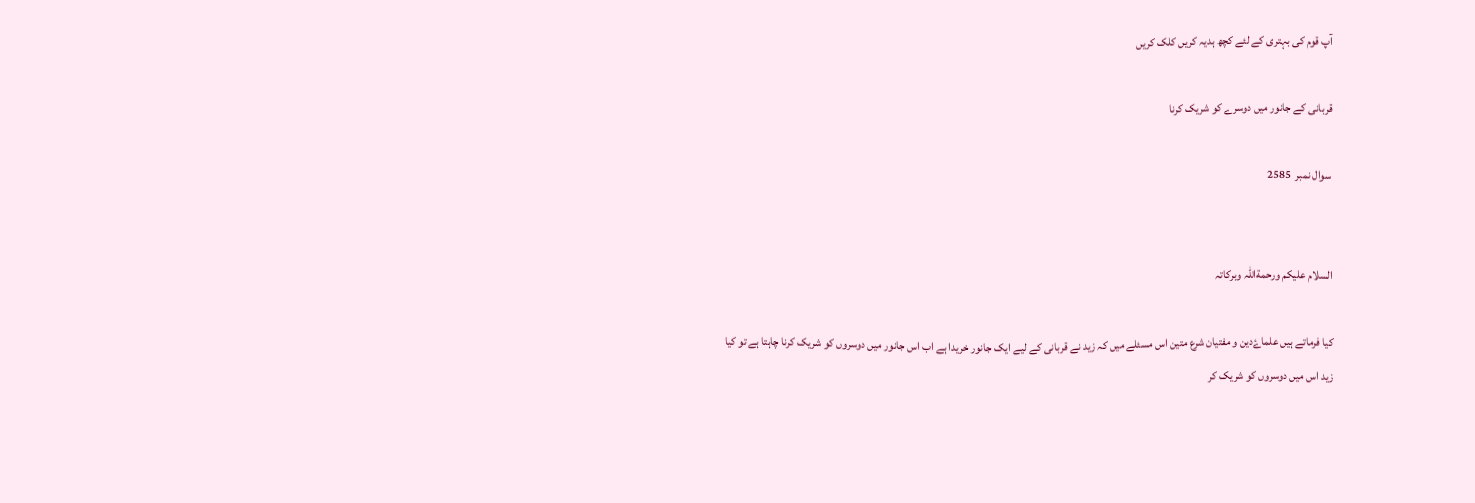آپ قوم کی بہتری کے لئے کچھ ہدیہ کریں کلک کریں

قربانی کے جانور میں دوسرے کو شریک کرنا

 سوال نمبر  2585


السلام علیکم ورحمةاللہ وبرکاتہ

کیا فرماتے ہیں علماۓدین و مفتیان شرع متین اس مسئلے میں کہ زید نے قربانی کے لیے ایک جانور خریدا ہے اب اس جانور میں دوسروں کو شریک کرنا چاہتا ہے تو کیا زید اس میں دوسروں کو شریک کر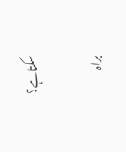سکتاہے؟

براہ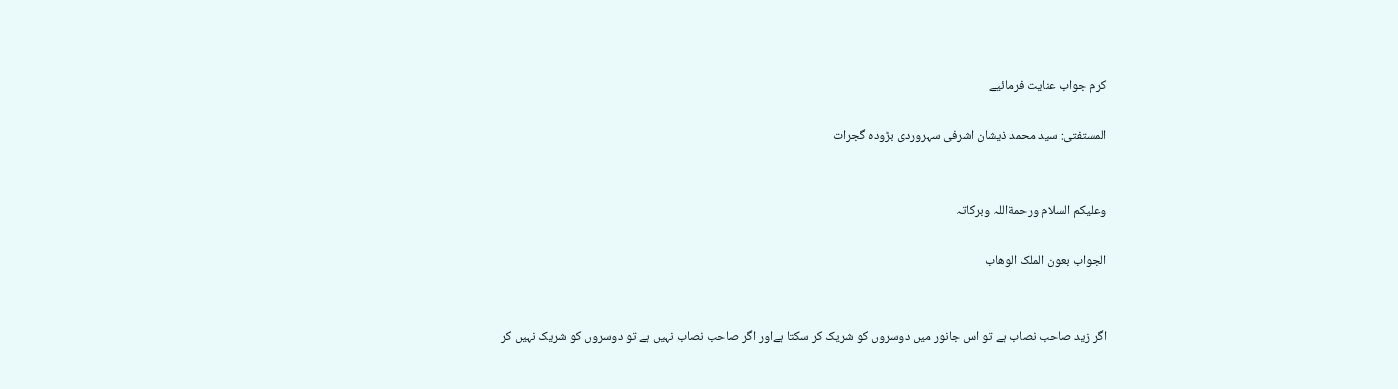کرم جواب عنایت فرمائیے

المستفتی: سید محمد ذیشان اشرفی سہروردی بڑودہ گجرات


وعلیکم السلام ورحمةاللہ وبرکاتہ

الجواب بعون الملک الوھاب


اگر زید صاحب نصاب ہے تو اس جانور میں دوسروں کو شریک کر سکتا ہےاور اگر صاحب نصاب نہیں ہے تو دوسروں کو شریک نہیں کر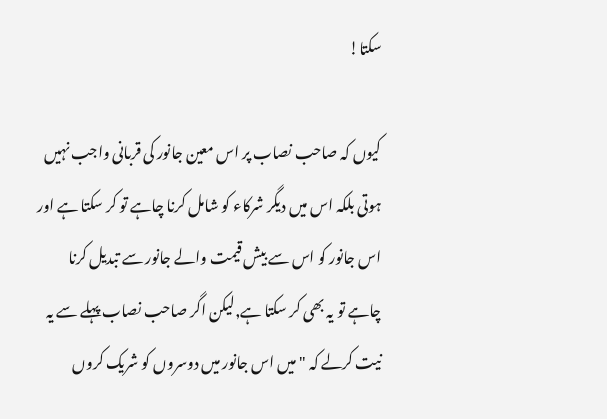سکتا!

کیوں کہ صاحب نصاب پر اس معین جانور کی قربانی واجب نہیں ہوتی بلکہ اس میں دیگر شرکاء کو شامل کرنا چاہے تو کر سکتا ہے اور اس جانور کو اس سے بیش قیمت والے جانور سے تبدیل کرنا چاہے تو یہ بھی کر سکتا ہے,لیکن اگر صاحب نصاب پہلے سے یہ نیت کرلے کہ "میں اس جانور میں دوسروں کو شریک کروں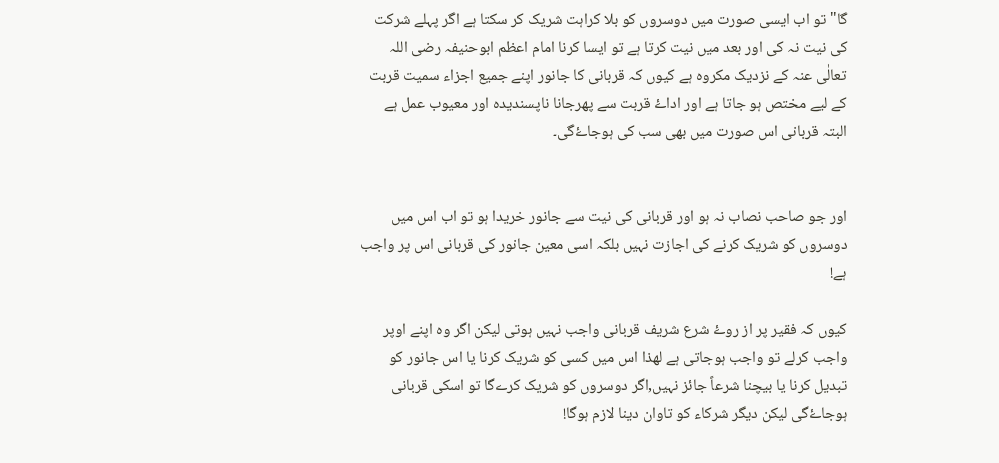گا" تو اب ایسی صورت میں دوسروں کو بلا کراہت شریک کر سکتا ہے اگر پہلے شرکت کی نیت نہ کی اور بعد میں نیت کرتا ہے تو ایسا کرنا امام اعظم ابوحنیفہ رضی اللہ تعالٰی عنہ کے نزدیک مکروہ ہے کیوں کہ قربانی کا جانور اپنے جمیع اجزاء سمیت قربت کے لیے مختص ہو جاتا ہے اور اداۓ قربت سے پھرجانا ناپسندیدہ اور معیوب عمل ہے البتہ قربانی اس صورت میں بھی سب کی ہوجاۓگی۔


اور جو صاحب نصاب نہ ہو اور قربانی کی نیت سے جانور خریدا ہو تو اب اس میں دوسروں کو شریک کرنے کی اجازت نہیں بلکہ اسی معین جانور کی قربانی اس پر واجب ہے!

کیوں کہ فقیر پر از روۓ شرع شریف قربانی واجب نہیں ہوتی لیکن اگر وہ اپنے اوپر واجب کرلے تو واجب ہوجاتی ہے لھذا اس میں کسی کو شریک کرنا یا اس جانور کو تبدیل کرنا یا بیچنا شرعاً جائز نہیں,اگر دوسروں کو شریک کرےگا تو اسکی قربانی ہوجاۓگی لیکن دیگر شرکاء کو تاوان دینا لازم ہوگا!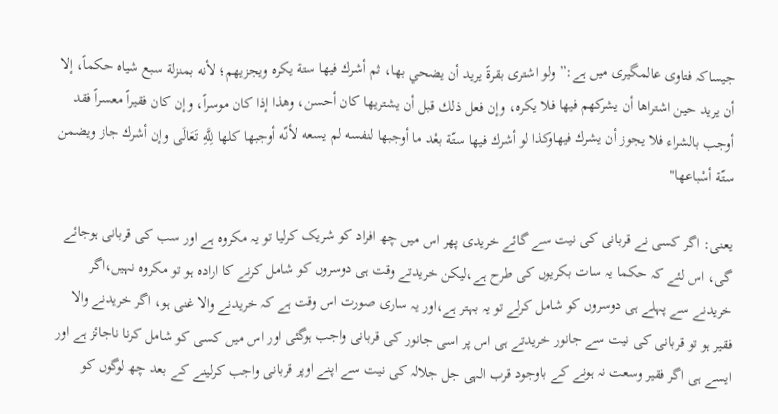جیساکہ فتاوی عالمگیری میں ہے:”ولو اشترى بقرةً يريد أن يضحي بها، ثم أشرك فيها ستة يكره ويجزيهم؛ لأنه بمنزلة سبع شياه حكماً، إلا أن يريد حين اشتراها أن يشركهم فيها فلا يكره، وإن فعل ذلك قبل أن يشتريها كان أحسن، وهذا إذا كان موسراً، وإن كان فقيراً معسراً فقد أوجب بالشراء فلا يجوز أن يشرك فيهاوكذا لو أشرك فيها ستّة بعْد ما أوجبها لنفسه لم يسعه لأنّه أوجبها كلها لِلَّهِ تَعَالَى وإن أشرك جاز ويضمن ستّة أسْباعها"

یعنی: اگر کسی نے قربانی کی نیت سے گائے خریدی پھر اس میں چھ افراد کو شریک کرلیا تو یہ مکروہ ہے اور سب کی قربانی ہوجائے گی، اس لئے کہ حکما یہ سات بکریوں کی طرح ہے،لیکن خریدتے وقت ہی دوسروں کو شامل کرنے کا ارادہ ہو تو مکروہ نہیں،اگر خریدنے سے پہلے ہی دوسروں کو شامل کرلے تو یہ بہتر ہے،اور یہ ساری صورت اس وقت ہے کہ خریدنے والا غنی ہو، اگر خریدنے والا فقیر ہو تو قربانی کی نیت سے جانور خریدتے ہی اس پر اسی جانور کی قربانی واجب ہوگئی اور اس میں کسی کو شامل کرنا ناجائز ہے اور ایسے ہی اگر فقیر وسعت نہ ہونے کے باوجود قرب الہی جل جلالہ کی نیت سے اپنے اوپر قربانی واجب کرلینے کے بعد چھ لوگوں کو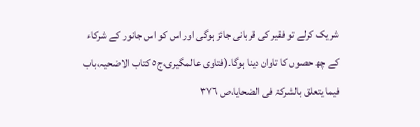شریک کرلے تو فقیر کی قربانی جائز ہوگی اور اس کو اس جانور کے شرکاء کے چھ حصوں کا تاوان دینا ہوگا۔(فتاوی عالمگیری،ج٥ کتاب الاضحیہ،باب فیما یتعلق بالشرکۃ فی الضحایا،ص ٣٧٦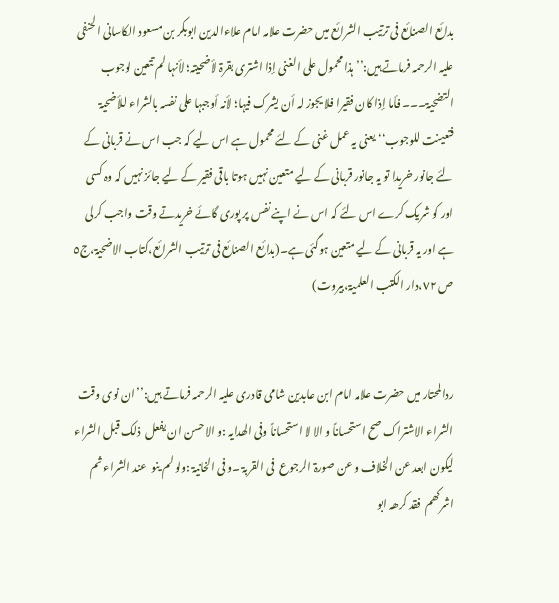بدائع الصنائع فی ترتیب الشرائع میں حضرت علامہ امام علاءالدین ابوبکر بن مسعود الکاسانی الحنفی علیہ الرحمہ فرماتے ہیں:’’ہذا محمول علی الغنی إذا اشتری بقرۃ لأضحیتہ؛ لأنہا لم تتعین لوجوب التضحیۃ۔۔۔ فأما إذا کان فقیرا فلا یجوز لہ أن یشرک فیہا؛ لأنہ أوجبہا علی نفسہ بالشراء للأضحیۃ فتعینت للوجوب‘‘ یعنی یہ عمل غنی کے لئے محمول ہے اس لیے کہ جب اس نے قربانی کے لئے جانور خریدا تو یہ جانور قربانی کے لیے متعین نہیں ہوتا باقی فقیر کے لیے جائز نہیں کہ وہ کسی اور کو شریک کرے اس لئے کہ اس نے اپنے نفس پر پوری گائے خریدتے وقت واجب کرلی ہے اور یہ قربانی کے لیے متعین ہوگئی ہے۔(بدائع الصنائع فی ترتیب الشرائع،کتاب الاضحیۃ،ج٥ ص ٧٢،دار الکتب العلمیۃ،بیروت)


ردالمحتار میں حضرت علامہ امام ابن عابدین شامی قادری علیہ الرحمہ فرماتے ہیں:’’ان نوی وقت الشراء الاشتراک صح استحساناً و الا لا استحساناً وفی الھدایہ :و الاحسن ان یفعل  ذلک قبل الشراء لیکون ابعد عن الخلاف و عن صورۃ الرجوع  فی القربۃ ۔و فی الخانیۃ :ولو لم ینو  عند الشراء ثم اشرکھم  فقد کرھہ ابو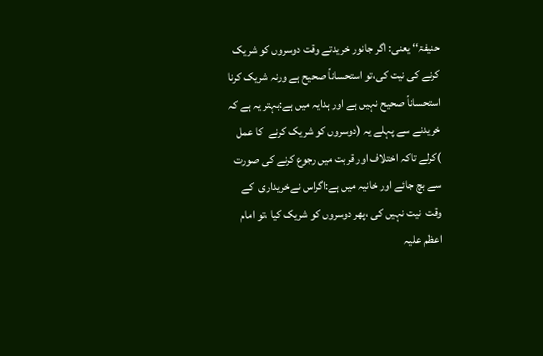حنیفۃ‘‘ یعنی: اگر جانور خریدتے وقت دوسروں کو شریک کرنے کی نیت کی،تو استحساناً صحیح ہے ورنہ شریک کرنا استحساناً صحیح نہیں ہے اور ہدایہ میں ہے:بہتر یہ ہے کہ خریدنے سے پہلے یہ (دوسروں کو شریک کرنے  کا عمل )کرلے تاکہ اختلاف اور قربت میں رجوع کرنے کی صورت سے بچ جائے اور خانیہ میں ہے:اگراس نےخریداری  کے وقت  نیت نہیں کی ،پھر دوسروں کو شریک کیا ،تو امام اعظم علیہ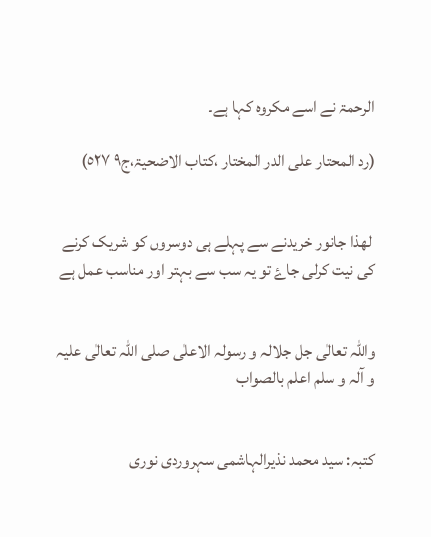الرحمۃ نے اسے مکروہ کہا ہے۔

(رد المحتار علی الدر المختار ،کتاب الاضحیۃ،ج٩ ٥٢٧)


 لھذا جانور خریدنے سے پہلے ہی دوسروں کو شریک کرنے کی نیت کرلی جاۓ تو یہ سب سے بہتر اور مناسب عمل ہے


واللہ تعالٰی جل جلالہ و رسولہ الاعلٰی صلی اللہ تعالٰی علیہ و آلہ و سلم اعلم بالصواب


کتبہ: سید محمد نذیرالہاشمی سہروردی نوری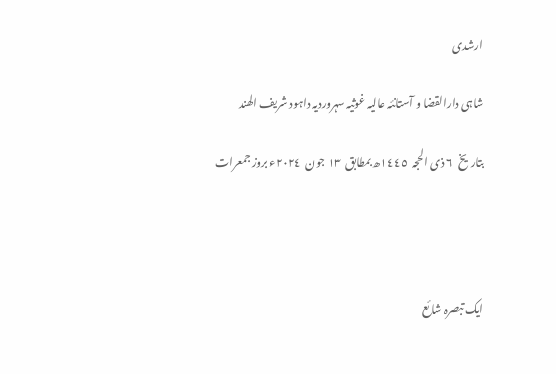ارشدی

شاہی دارالقضا و آستانئہ عالیہ غوثیہ سہروردیہ داہود شریف الھند

بتاریخ  ٦ ذی الحجہ  ١٤٤٥ھ بمطابق  ١٣ جون  ٢٠٢٤ء بروز جمعرات




ایک تبصرہ شائع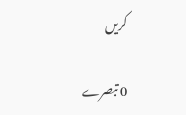کریں

0 تبصرے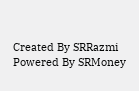Created By SRRazmi Powered By SRMoney